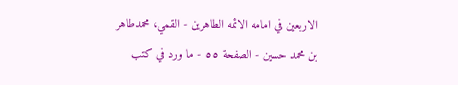الاربعين في امامه الائمه الطاهرين - القمي، محمدطاهر بن محمد حسین - الصفحة ٥٥ - ما ورد في كتب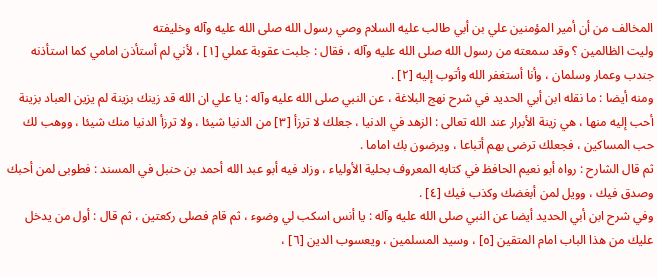المخالف من أن أمير المؤمنين علي بن أبي طالب عليه السلام وصي رسول الله صلى الله عليه وآله وخليفته
وليت الظالمين ؟ وقد سمعته من رسول الله صلى الله عليه وآله ، فقال : جلبت عقوبة عملي [١] ، لأني لم أستأذن امامي كما استأذنه جندب وعمار وسلمان ، وأنا أستغفر الله وأتوب إليه [٢] .
ومنه أيضا : ما نقله ابن أبي الحديد في شرح نهج البلاغة ، عن النبي صلى الله عليه وآله : يا علي ان الله قد زينك بزينة لم يزين العباد بزينة أحب إليه منها ، هي زينة الأبرار عند الله تعالى : الزهد في الدنيا ، جعلك لا ترزأ [٣] من الدنيا شيئا ، ولا ترزأ الدنيا منك شيئا ، ووهب لك حب المساكين ، فجعلك ترضى بهم أتباعا ، ويرضون بك اماما .
ثم قال الشارح : رواه أبو نعيم الحافظ في كتابه المعروف بحلية الأولياء ، وزاد فيه أبو عبد الله أحمد بن حنبل في المسند : فطوبى لمن أحبك وصدق فيك ، وويل لمن أبغضك وكذب فيك [٤] .
وفي شرح ابن أبي الحديد أيضا عن النبي صلى الله عليه وآله : يا أنس اسكب لي وضوء ، ثم قام فصلى ركعتين ، ثم قال : أول من يدخل عليك من هذا الباب امام المتقين [٥] ، وسيد المسلمين ، ويعسوب الدين [٦] ،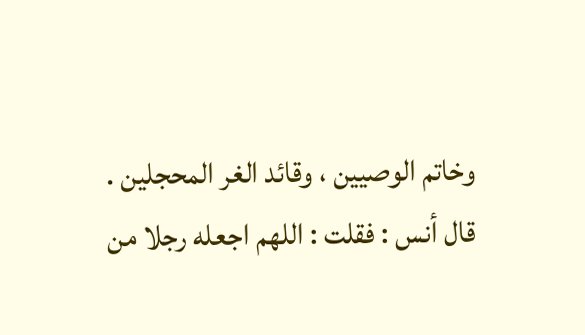وخاتم الوصيين ، وقائد الغر المحجلين .
قال أنس : فقلت : اللهم اجعله رجلا من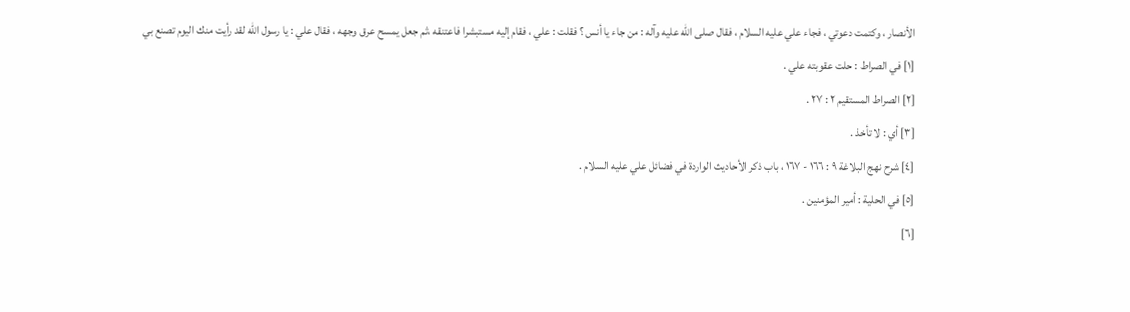الأنصار ، وكتمت دعوتي ، فجاء علي عليه السلام ، فقال صلى الله عليه وآله : من جاء يا أنس ؟ فقلت : علي ، فقام إليه مستبشرا فاعتنقه ،ثم جعل يمسح عرق وجهه ، فقال علي : يا رسول الله لقد رأيت منك اليوم تصنع بي
[١] في الصراط : حلت عقوبته علي .
[٢] الصراط المستقيم ٢ : ٢٧ .
[٣] أي : لا تأخذ .
[٤] شرح نهج البلاغة ٩ : ١٦٦ - ١٦٧ ، باب ذكر الأحاديث الواردة في فضائل علي عليه السلام .
[٥] في الحلية : أمير المؤمنين .
[٦]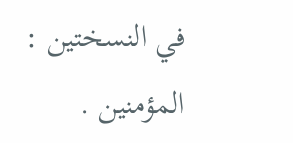في النسختين : المؤمنين .